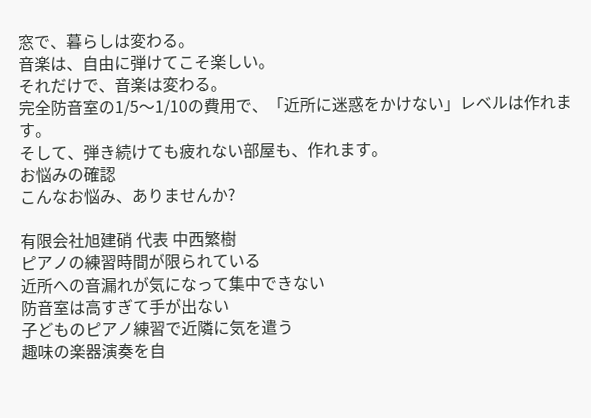窓で、暮らしは変わる。
音楽は、自由に弾けてこそ楽しい。
それだけで、音楽は変わる。
完全防音室の1/5〜1/10の費用で、「近所に迷惑をかけない」レベルは作れます。
そして、弾き続けても疲れない部屋も、作れます。
お悩みの確認
こんなお悩み、ありませんか?

有限会社旭建硝 代表 中西繁樹
ピアノの練習時間が限られている
近所への音漏れが気になって集中できない
防音室は高すぎて手が出ない
子どものピアノ練習で近隣に気を遣う
趣味の楽器演奏を自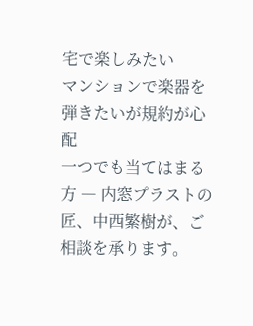宅で楽しみたい
マンションで楽器を弾きたいが規約が心配
一つでも当てはまる方 ― 内窓プラストの匠、中西繁樹が、ご相談を承ります。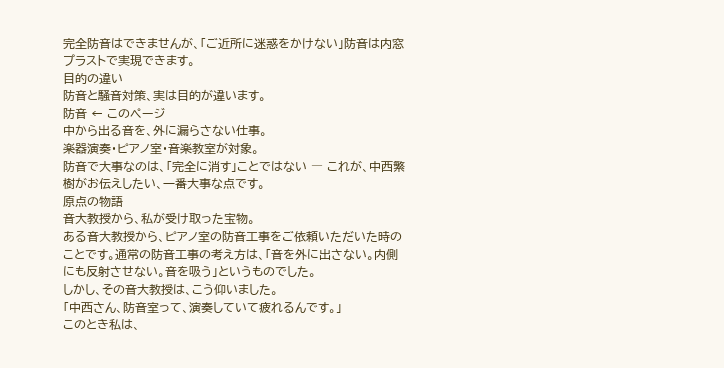完全防音はできませんが、「ご近所に迷惑をかけない」防音は内窓プラストで実現できます。
目的の違い
防音と騒音対策、実は目的が違います。
防音 ← このページ
中から出る音を、外に漏らさない仕事。
楽器演奏・ピアノ室・音楽教室が対象。
防音で大事なのは、「完全に消す」ことではない ― これが、中西繁樹がお伝えしたい、一番大事な点です。
原点の物語
音大教授から、私が受け取った宝物。
ある音大教授から、ピアノ室の防音工事をご依頼いただいた時のことです。通常の防音工事の考え方は、「音を外に出さない。内側にも反射させない。音を吸う」というものでした。
しかし、その音大教授は、こう仰いました。
「中西さん、防音室って、演奏していて疲れるんです。」
このとき私は、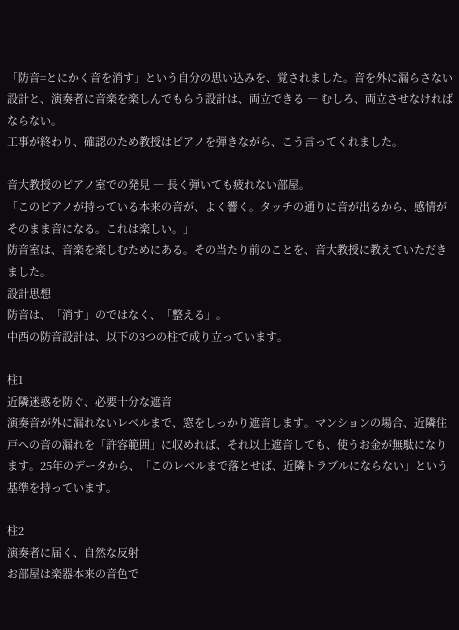「防音=とにかく音を消す」という自分の思い込みを、覚されました。音を外に漏らさない設計と、演奏者に音楽を楽しんでもらう設計は、両立できる ― むしろ、両立させなければならない。
工事が終わり、確認のため教授はピアノを弾きながら、こう言ってくれました。

音大教授のピアノ室での発見 ― 長く弾いても疲れない部屋。
「このピアノが持っている本来の音が、よく響く。タッチの通りに音が出るから、感情がそのまま音になる。これは楽しい。」
防音室は、音楽を楽しむためにある。その当たり前のことを、音大教授に教えていただきました。
設計思想
防音は、「消す」のではなく、「整える」。
中西の防音設計は、以下の3つの柱で成り立っています。

柱1
近隣迷惑を防ぐ、必要十分な遮音
演奏音が外に漏れないレベルまで、窓をしっかり遮音します。マンションの場合、近隣住戸への音の漏れを「許容範囲」に収めれば、それ以上遮音しても、使うお金が無駄になります。25年のデータから、「このレベルまで落とせば、近隣トラブルにならない」という基準を持っています。

柱2
演奏者に届く、自然な反射
お部屋は楽器本来の音色で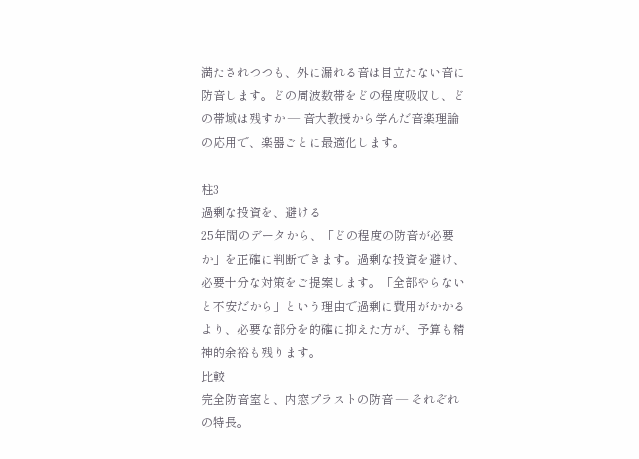満たされつつも、外に漏れる音は目立たない音に防音します。どの周波数帯をどの程度吸収し、どの帯域は残すか ― 音大教授から学んだ音楽理論の応用で、楽器ごとに最適化します。

柱3
過剰な投資を、避ける
25年間のデータから、「どの程度の防音が必要か」を正確に判断できます。過剰な投資を避け、必要十分な対策をご提案します。「全部やらないと不安だから」という理由で過剰に費用がかかるより、必要な部分を的確に抑えた方が、予算も精神的余裕も残ります。
比較
完全防音室と、内窓プラストの防音 ― それぞれの特長。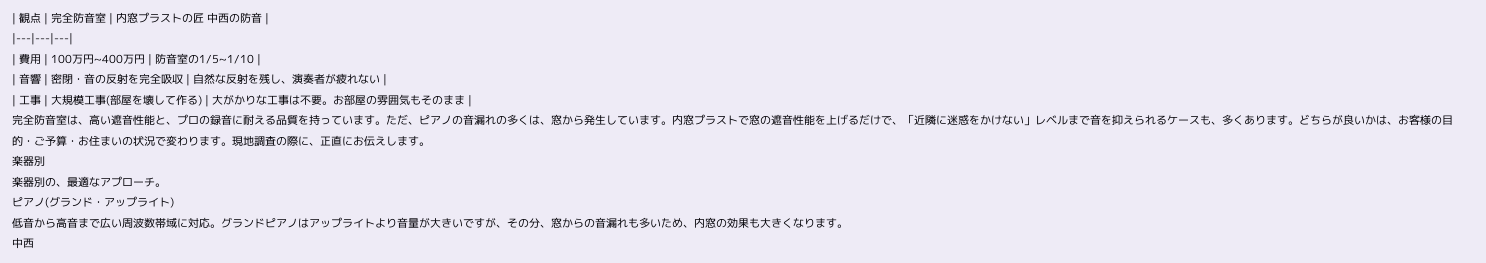| 観点 | 完全防音室 | 内窓プラストの匠 中西の防音 |
|---|---|---|
| 費用 | 100万円~400万円 | 防音室の1/5~1/10 |
| 音響 | 密閉・音の反射を完全吸収 | 自然な反射を残し、演奏者が疲れない |
| 工事 | 大規模工事(部屋を壊して作る) | 大がかりな工事は不要。お部屋の雰囲気もそのまま |
完全防音室は、高い遮音性能と、プロの録音に耐える品質を持っています。ただ、ピアノの音漏れの多くは、窓から発生しています。内窓プラストで窓の遮音性能を上げるだけで、「近隣に迷惑をかけない」レベルまで音を抑えられるケースも、多くあります。どちらが良いかは、お客様の目的・ご予算・お住まいの状況で変わります。現地調査の際に、正直にお伝えします。
楽器別
楽器別の、最適なアプローチ。
ピアノ(グランド・アップライト)
低音から高音まで広い周波数帯域に対応。グランドピアノはアップライトより音量が大きいですが、その分、窓からの音漏れも多いため、内窓の効果も大きくなります。
中西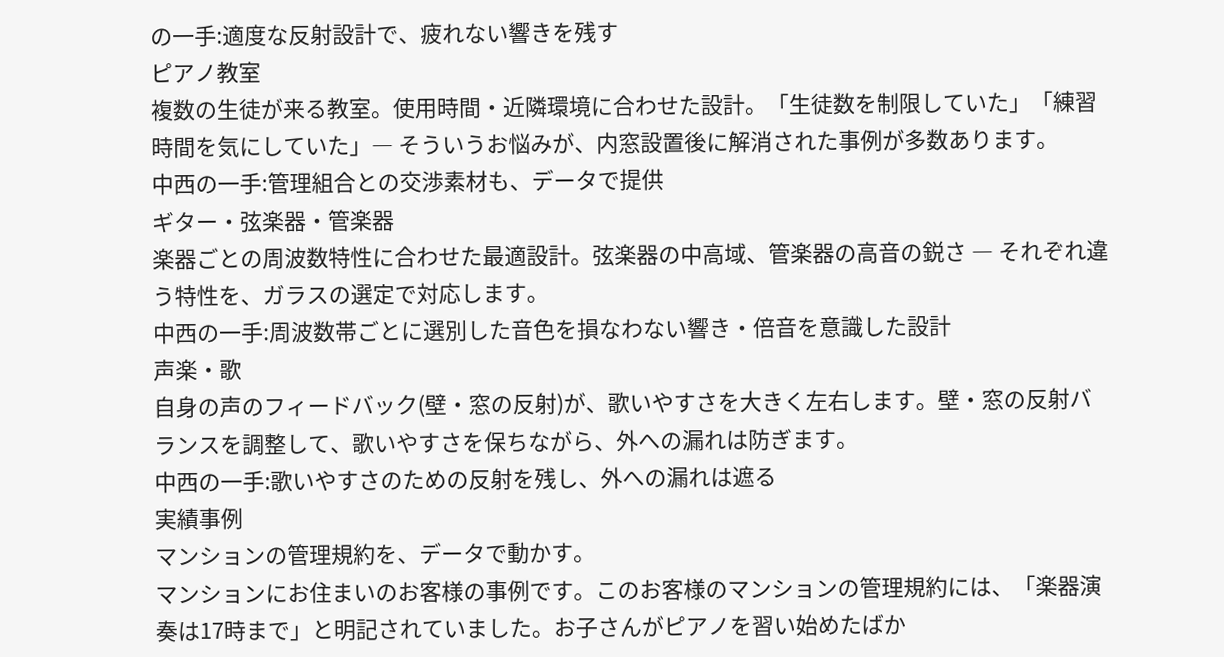の一手:適度な反射設計で、疲れない響きを残す
ピアノ教室
複数の生徒が来る教室。使用時間・近隣環境に合わせた設計。「生徒数を制限していた」「練習時間を気にしていた」― そういうお悩みが、内窓設置後に解消された事例が多数あります。
中西の一手:管理組合との交渉素材も、データで提供
ギター・弦楽器・管楽器
楽器ごとの周波数特性に合わせた最適設計。弦楽器の中高域、管楽器の高音の鋭さ ― それぞれ違う特性を、ガラスの選定で対応します。
中西の一手:周波数帯ごとに選別した音色を損なわない響き・倍音を意識した設計
声楽・歌
自身の声のフィードバック(壁・窓の反射)が、歌いやすさを大きく左右します。壁・窓の反射バランスを調整して、歌いやすさを保ちながら、外への漏れは防ぎます。
中西の一手:歌いやすさのための反射を残し、外への漏れは遮る
実績事例
マンションの管理規約を、データで動かす。
マンションにお住まいのお客様の事例です。このお客様のマンションの管理規約には、「楽器演奏は17時まで」と明記されていました。お子さんがピアノを習い始めたばか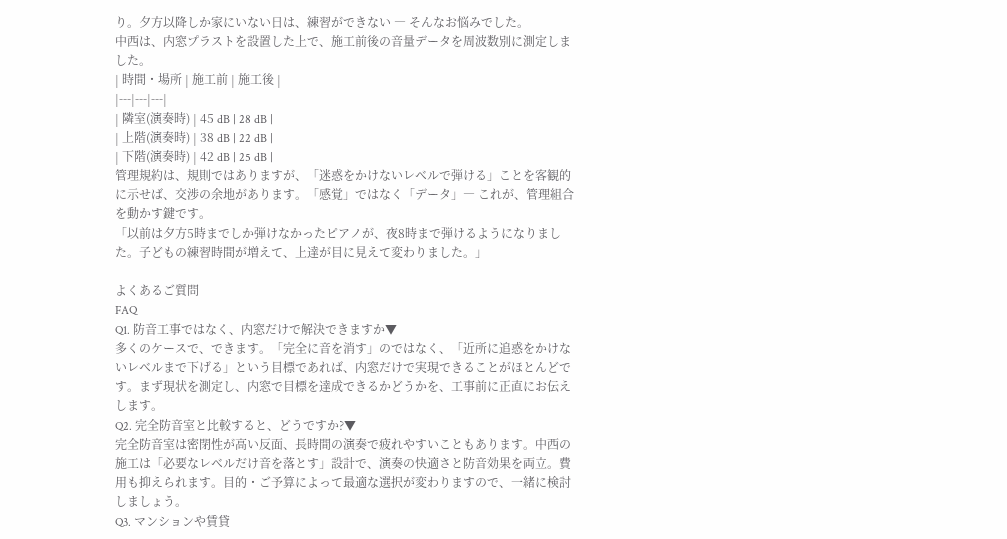り。夕方以降しか家にいない日は、練習ができない ― そんなお悩みでした。
中西は、内窓プラストを設置した上で、施工前後の音量データを周波数別に測定しました。
| 時間・場所 | 施工前 | 施工後 |
|---|---|---|
| 隣室(演奏時) | 45 dB | 28 dB |
| 上階(演奏時) | 38 dB | 22 dB |
| 下階(演奏時) | 42 dB | 25 dB |
管理規約は、規則ではありますが、「迷惑をかけないレベルで弾ける」ことを客観的に示せば、交渉の余地があります。「感覚」ではなく「データ」― これが、管理組合を動かす鍵です。
「以前は夕方5時までしか弾けなかったピアノが、夜8時まで弾けるようになりました。子どもの練習時間が増えて、上達が目に見えて変わりました。」

よくあるご質問
FAQ
Q1. 防音工事ではなく、内窓だけで解決できますか▼
多くのケースで、できます。「完全に音を消す」のではなく、「近所に追惑をかけないレベルまで下げる」という目標であれば、内窓だけで実現できることがほとんどです。まず現状を測定し、内窓で目標を達成できるかどうかを、工事前に正直にお伝えします。
Q2. 完全防音室と比較すると、どうですか?▼
完全防音室は密閉性が高い反面、長時間の演奏で疲れやすいこともあります。中西の施工は「必要なレベルだけ音を落とす」設計で、演奏の快適さと防音効果を両立。費用も抑えられます。目的・ご予算によって最適な選択が変わりますので、一緒に検討しましょう。
Q3. マンションや賃貸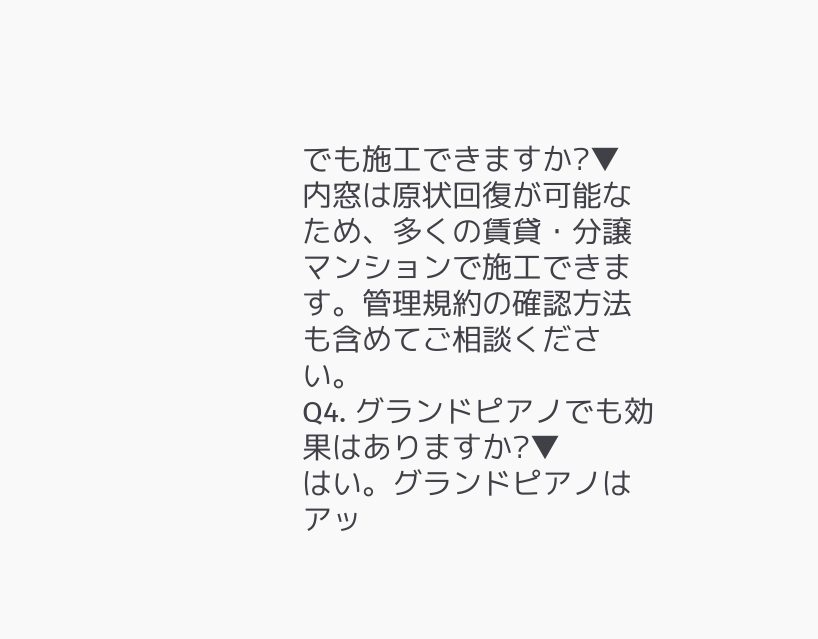でも施工できますか?▼
内窓は原状回復が可能なため、多くの賃貸・分譲マンションで施工できます。管理規約の確認方法も含めてご相談ください。
Q4. グランドピアノでも効果はありますか?▼
はい。グランドピアノはアッ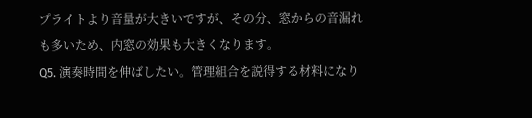プライトより音量が大きいですが、その分、窓からの音漏れも多いため、内窓の効果も大きくなります。
Q5. 演奏時間を伸ばしたい。管理組合を説得する材料になり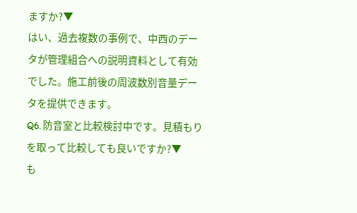ますか?▼
はい、過去複数の事例で、中西のデータが管理組合への説明資料として有効でした。施工前後の周波数別音量データを提供できます。
Q6. 防音室と比較検討中です。見積もりを取って比較しても良いですか?▼
も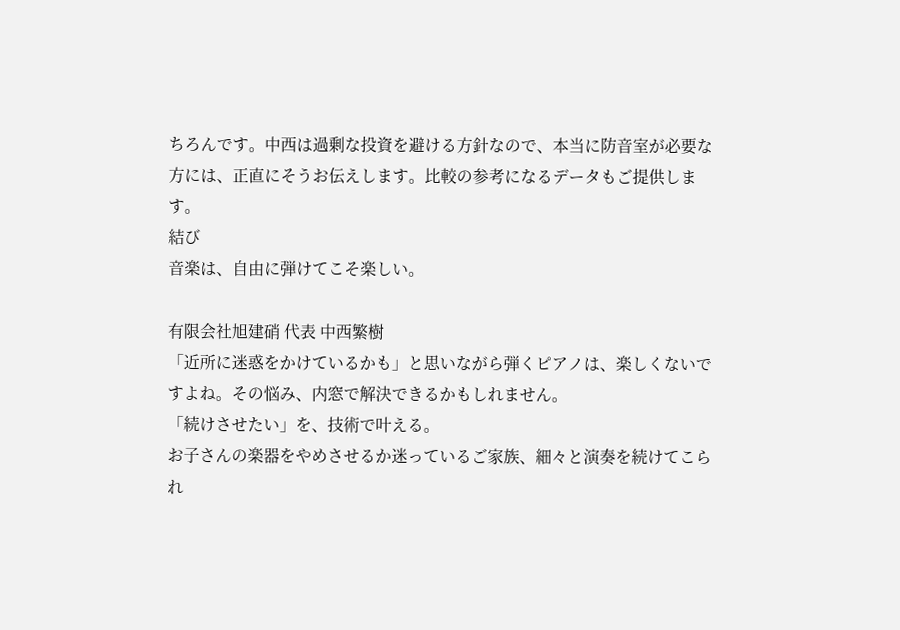ちろんです。中西は過剰な投資を避ける方針なので、本当に防音室が必要な方には、正直にそうお伝えします。比較の参考になるデータもご提供します。
結び
音楽は、自由に弾けてこそ楽しい。

有限会社旭建硝 代表 中西繁樹
「近所に迷惑をかけているかも」と思いながら弾くピアノは、楽しくないですよね。その悩み、内窓で解決できるかもしれません。
「続けさせたい」を、技術で叶える。
お子さんの楽器をやめさせるか迷っているご家族、細々と演奏を続けてこられ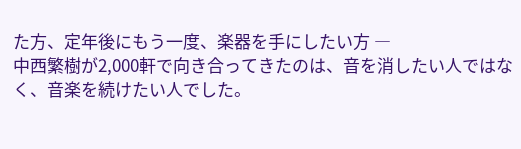た方、定年後にもう一度、楽器を手にしたい方 ―
中西繁樹が2,000軒で向き合ってきたのは、音を消したい人ではなく、音楽を続けたい人でした。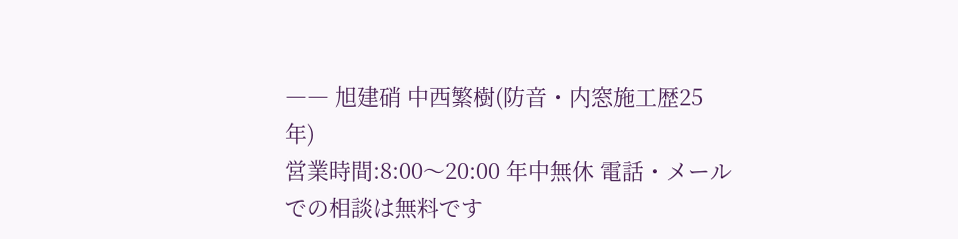―― 旭建硝 中西繁樹(防音・内窓施工歴25年)
営業時間:8:00〜20:00 年中無休 電話・メールでの相談は無料です